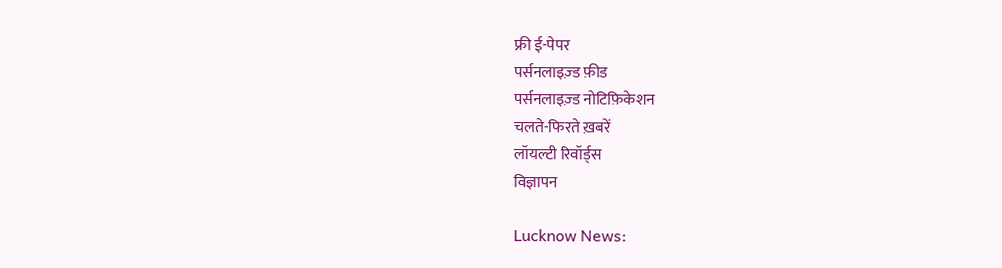फ्री ई-पेपर
पर्सनलाइज़्ड फ़ीड
पर्सनलाइज़्ड नोटिफ़िकेशन
चलते-फिरते ख़बरें
लॉयल्टी रिवॉर्ड्स
विज्ञापन

Lucknow News: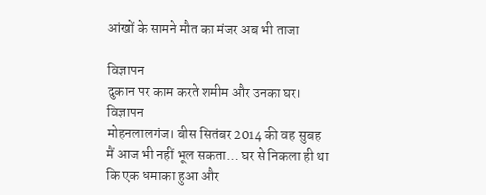आंखों के सामने मौत का मंजर अब भी ताजा

विज्ञापन
दुकान पर काम करते शमीम और उनका घर।
विज्ञापन
मोहनलालगंज। बीस सितंबर 2014 की वह सुबह मैं आज भी नहीं भूल सकता… घर से निकला ही था कि एक धमाका हुआ और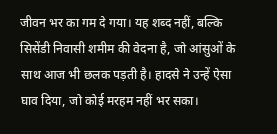जीवन भर का गम दे गया। यह शब्द नहीं, बल्कि सिसेंडी निवासी शमीम की वेदना है, जो आंसुओं के साथ आज भी छलक पड़ती है। हादसे ने उन्हें ऐसा घाव दिया, जो कोई मरहम नहीं भर सका।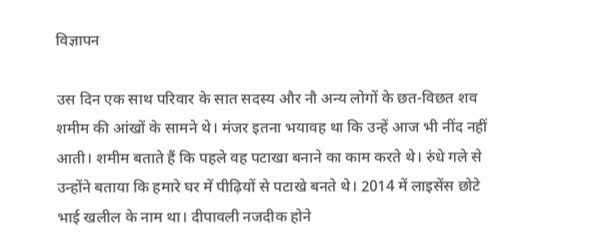विज्ञापन

उस दिन एक साथ परिवार के सात सदस्य और नौ अन्य लोगों के छत-विछत शव शमीम की आंखों के सामने थे। मंजर इतना भयावह था कि उन्हें आज भी नींद नहीं आती। शमीम बताते हैं कि पहले वह पटाखा बनाने का काम करते थे। रुंधे गले से उन्होंने बताया कि हमारे घर में पीढ़ियों से पटाखे बनते थे। 2014 में लाइसेंस छोटे भाई खलील के नाम था। दीपावली नजदीक होने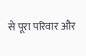से पूरा परिवार और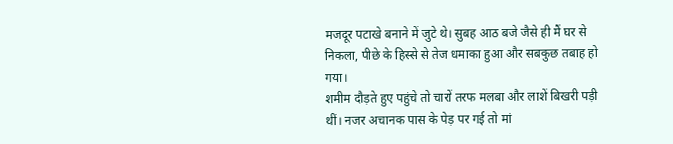मजदूर पटाखे बनाने में जुटे थे। सुबह आठ बजे जैसे ही मैं घर से निकला, पीछे के हिस्से से तेज धमाका हुआ और सबकुछ तबाह हो गया।
शमीम दौड़ते हुए पहुंचे तो चारों तरफ मलबा और लाशें बिखरी पड़ी थीं। नजर अचानक पास के पेड़ पर गई तो मां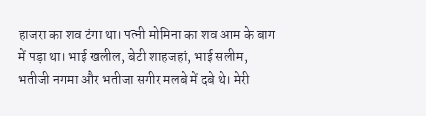हाजरा का शव टंगा था। पत्नी मोमिना का शव आम के बाग में पड़ा था। भाई खलील, बेटी शाहजहां, भाई सलीम, भतीजी नगमा और भतीजा सगीर मलबे में दबे थे। मेरी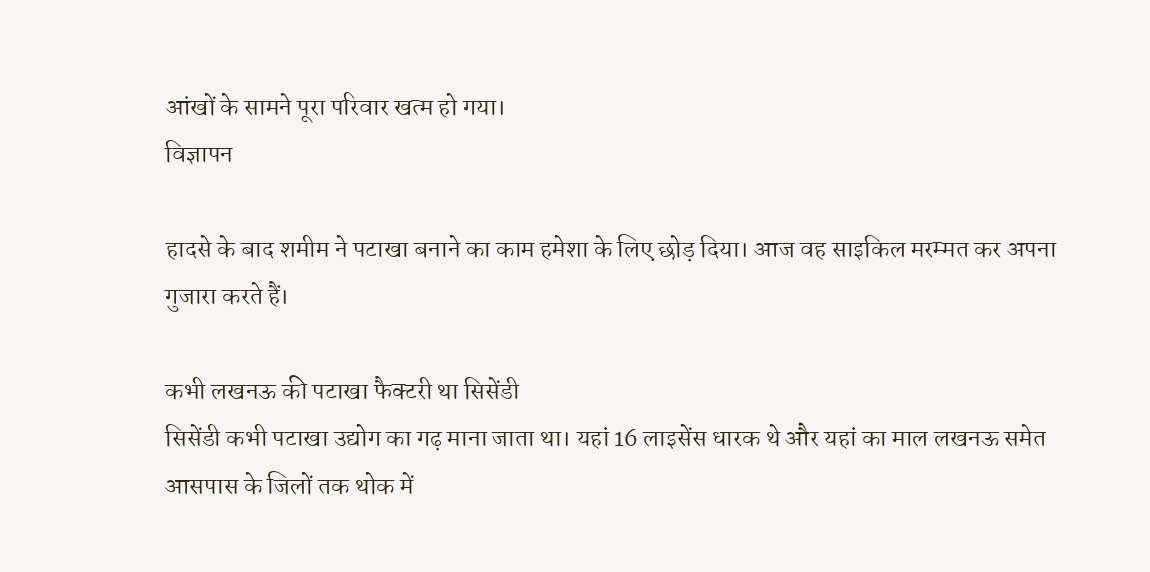आंखों के सामने पूरा परिवार खत्म हो गया।
विज्ञापन

हादसे के बाद शमीम ने पटाखा बनाने का काम हमेशा के लिए छोड़ दिया। आज वह साइकिल मरम्मत कर अपना गुजारा करते हैं।

कभी लखनऊ की पटाखा फैक्टरी था सिसेंडी
सिसेंडी कभी पटाखा उद्योग का गढ़ माना जाता था। यहां 16 लाइसेंस धारक थे और यहां का माल लखनऊ समेत आसपास के जिलों तक थोक में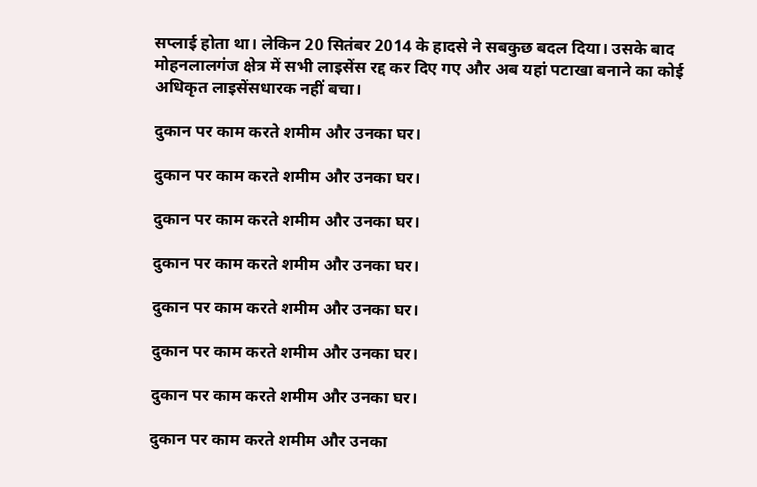सप्लाई होता था। लेकिन 20 सितंबर 2014 के हादसे ने सबकुछ बदल दिया। उसके बाद मोहनलालगंज क्षेत्र में सभी लाइसेंस रद्द कर दिए गए और अब यहां पटाखा बनाने का कोई अधिकृत लाइसेंसधारक नहीं बचा।

दुकान पर काम करते शमीम और उनका घर।

दुकान पर काम करते शमीम और उनका घर।

दुकान पर काम करते शमीम और उनका घर।

दुकान पर काम करते शमीम और उनका घर।

दुकान पर काम करते शमीम और उनका घर।

दुकान पर काम करते शमीम और उनका घर।

दुकान पर काम करते शमीम और उनका घर।

दुकान पर काम करते शमीम और उनका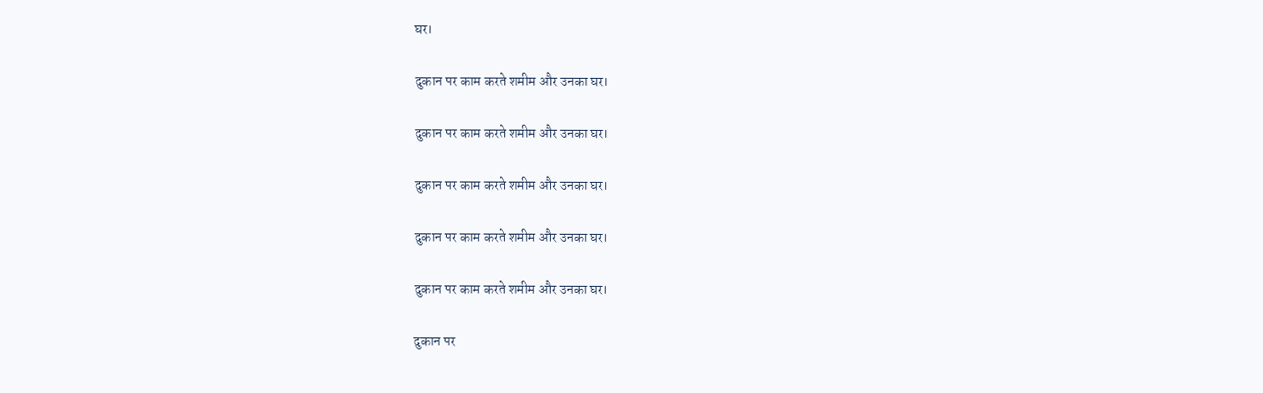घर।

दुकान पर काम करते शमीम और उनका घर।

दुकान पर काम करते शमीम और उनका घर।

दुकान पर काम करते शमीम और उनका घर।

दुकान पर काम करते शमीम और उनका घर।

दुकान पर काम करते शमीम और उनका घर।

दुकान पर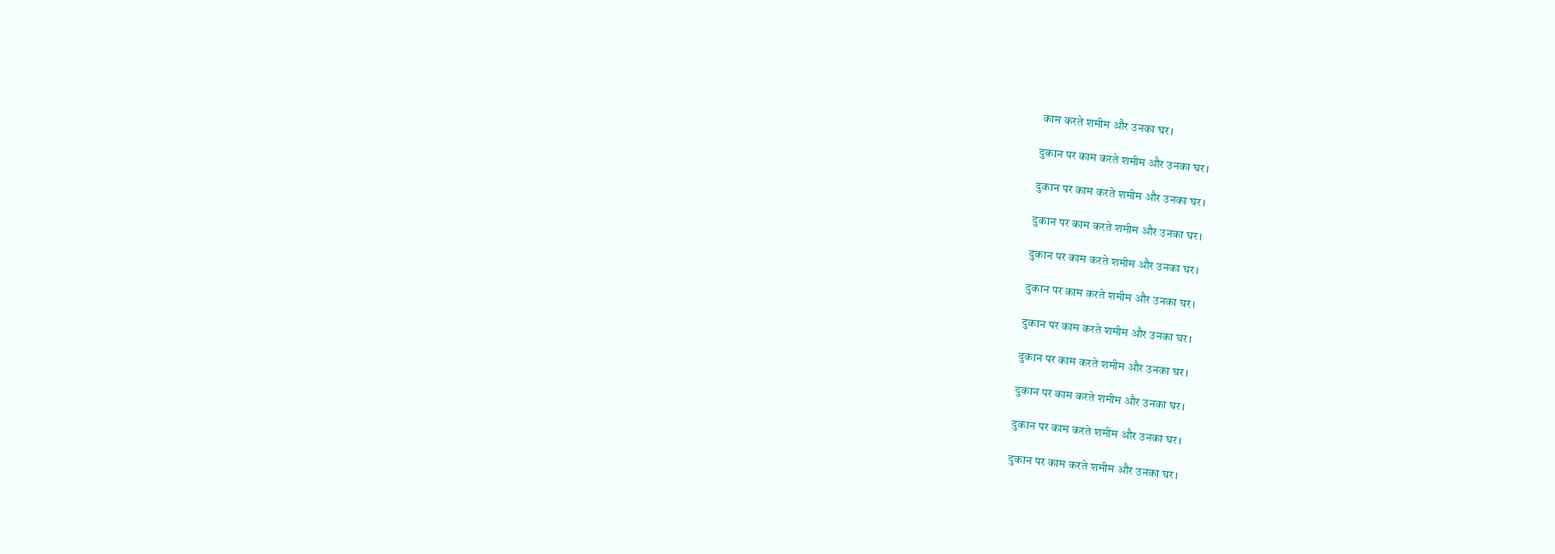काम करते शमीम और उनका घर।

दुकान पर काम करते शमीम और उनका घर।

दुकान पर काम करते शमीम और उनका घर।

दुकान पर काम करते शमीम और उनका घर।

दुकान पर काम करते शमीम और उनका घर।

दुकान पर काम करते शमीम और उनका घर।

दुकान पर काम करते शमीम और उनका घर।

दुकान पर काम करते शमीम और उनका घर।

दुकान पर काम करते शमीम और उनका घर।

दुकान पर काम करते शमीम और उनका घर।

दुकान पर काम करते शमीम और उनका घर।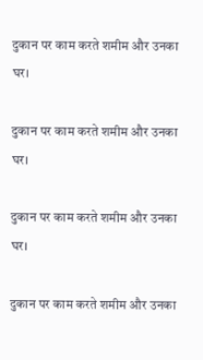दुकान पर काम करते शमीम और उनका घर।

दुकान पर काम करते शमीम और उनका घर।

दुकान पर काम करते शमीम और उनका घर।

दुकान पर काम करते शमीम और उनका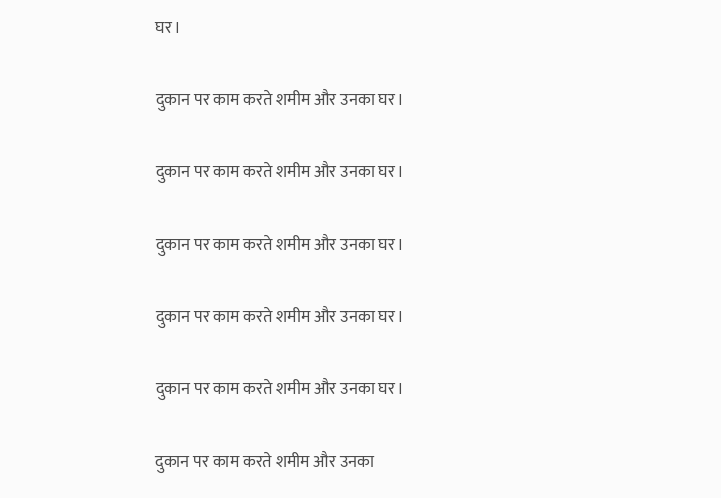घर।

दुकान पर काम करते शमीम और उनका घर।

दुकान पर काम करते शमीम और उनका घर।

दुकान पर काम करते शमीम और उनका घर।

दुकान पर काम करते शमीम और उनका घर।

दुकान पर काम करते शमीम और उनका घर।

दुकान पर काम करते शमीम और उनका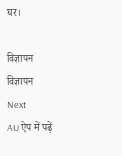घर।

विज्ञापन
विज्ञापन
Next
AU ऐप में पढ़ें